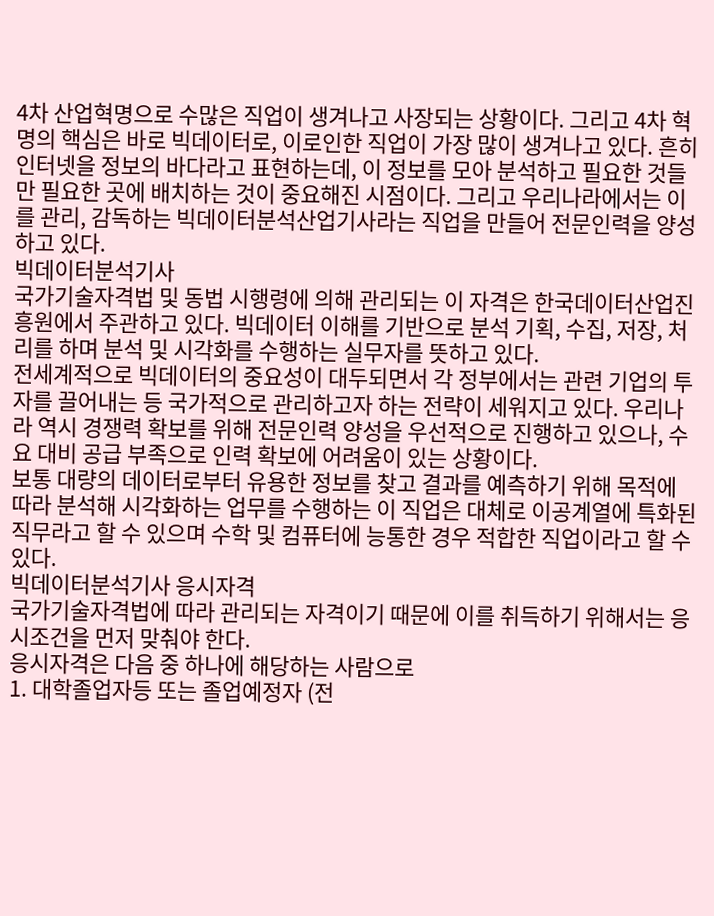4차 산업혁명으로 수많은 직업이 생겨나고 사장되는 상황이다. 그리고 4차 혁명의 핵심은 바로 빅데이터로, 이로인한 직업이 가장 많이 생겨나고 있다. 흔히 인터넷을 정보의 바다라고 표현하는데, 이 정보를 모아 분석하고 필요한 것들만 필요한 곳에 배치하는 것이 중요해진 시점이다. 그리고 우리나라에서는 이를 관리, 감독하는 빅데이터분석산업기사라는 직업을 만들어 전문인력을 양성하고 있다.
빅데이터분석기사
국가기술자격법 및 동법 시행령에 의해 관리되는 이 자격은 한국데이터산업진흥원에서 주관하고 있다. 빅데이터 이해를 기반으로 분석 기획, 수집, 저장, 처리를 하며 분석 및 시각화를 수행하는 실무자를 뜻하고 있다.
전세계적으로 빅데이터의 중요성이 대두되면서 각 정부에서는 관련 기업의 투자를 끌어내는 등 국가적으로 관리하고자 하는 전략이 세워지고 있다. 우리나라 역시 경쟁력 확보를 위해 전문인력 양성을 우선적으로 진행하고 있으나, 수요 대비 공급 부족으로 인력 확보에 어려움이 있는 상황이다.
보통 대량의 데이터로부터 유용한 정보를 찾고 결과를 예측하기 위해 목적에 따라 분석해 시각화하는 업무를 수행하는 이 직업은 대체로 이공계열에 특화된 직무라고 할 수 있으며 수학 및 컴퓨터에 능통한 경우 적합한 직업이라고 할 수 있다.
빅데이터분석기사 응시자격
국가기술자격법에 따라 관리되는 자격이기 때문에 이를 취득하기 위해서는 응시조건을 먼저 맞춰야 한다.
응시자격은 다음 중 하나에 해당하는 사람으로
1. 대학졸업자등 또는 졸업예정자 (전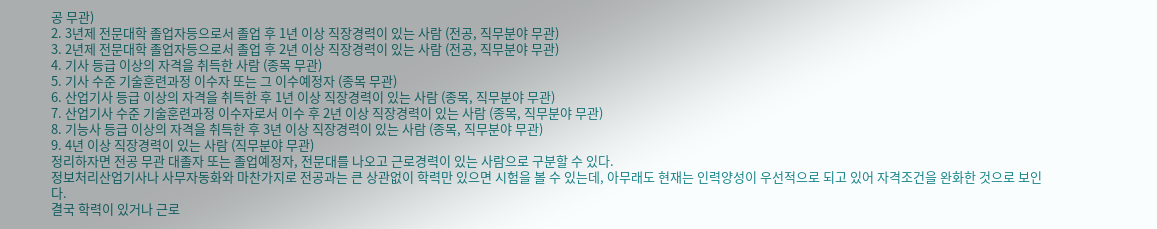공 무관)
2. 3년제 전문대학 졸업자등으로서 졸업 후 1년 이상 직장경력이 있는 사람 (전공, 직무분야 무관)
3. 2년제 전문대학 졸업자등으로서 졸업 후 2년 이상 직장경력이 있는 사람 (전공, 직무분야 무관)
4. 기사 등급 이상의 자격을 취득한 사람 (종목 무관)
5. 기사 수준 기술훈련과정 이수자 또는 그 이수예정자 (종목 무관)
6. 산업기사 등급 이상의 자격을 취득한 후 1년 이상 직장경력이 있는 사람 (종목, 직무분야 무관)
7. 산업기사 수준 기술훈련과정 이수자로서 이수 후 2년 이상 직장경력이 있는 사람 (종목, 직무분야 무관)
8. 기능사 등급 이상의 자격을 취득한 후 3년 이상 직장경력이 있는 사람 (종목, 직무분야 무관)
9. 4년 이상 직장경력이 있는 사람 (직무분야 무관)
정리하자면 전공 무관 대졸자 또는 졸업예정자, 전문대를 나오고 근로경력이 있는 사람으로 구분할 수 있다.
정보처리산업기사나 사무자동화와 마찬가지로 전공과는 큰 상관없이 학력만 있으면 시험을 볼 수 있는데, 아무래도 현재는 인력양성이 우선적으로 되고 있어 자격조건을 완화한 것으로 보인다.
결국 학력이 있거나 근로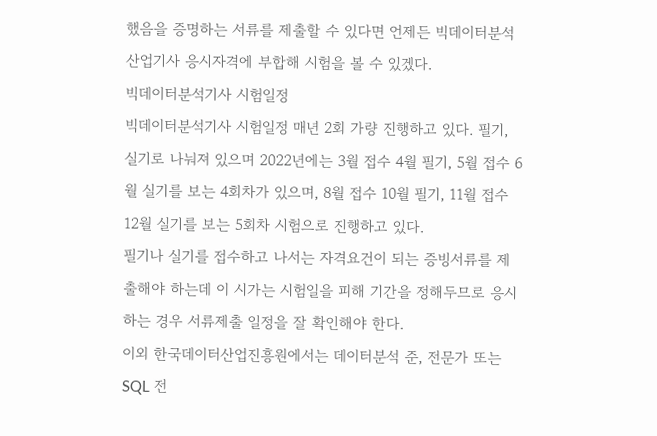했음을 증명하는 서류를 제출할 수 있다면 언제든 빅데이터분석산업기사 응시자격에 부합해 시험을 볼 수 있겠다.
빅데이터분석기사 시험일정
빅데이터분석기사 시험일정 매년 2회 가량 진행하고 있다. 필기, 실기로 나눠져 있으며 2022년에는 3월 접수 4월 필기, 5월 접수 6월 실기를 보는 4회차가 있으며, 8월 접수 10월 필기, 11월 접수 12월 실기를 보는 5회차 시험으로 진행하고 있다.
필기나 실기를 접수하고 나서는 자격요건이 되는 증빙서류를 제출해야 하는데 이 시가는 시험일을 피해 기간을 정해두므로 응시하는 경우 서류제출 일정을 잘 확인해야 한다.
이외 한국데이터산업진흥원에서는 데이터분석 준, 전문가 또는 SQL 전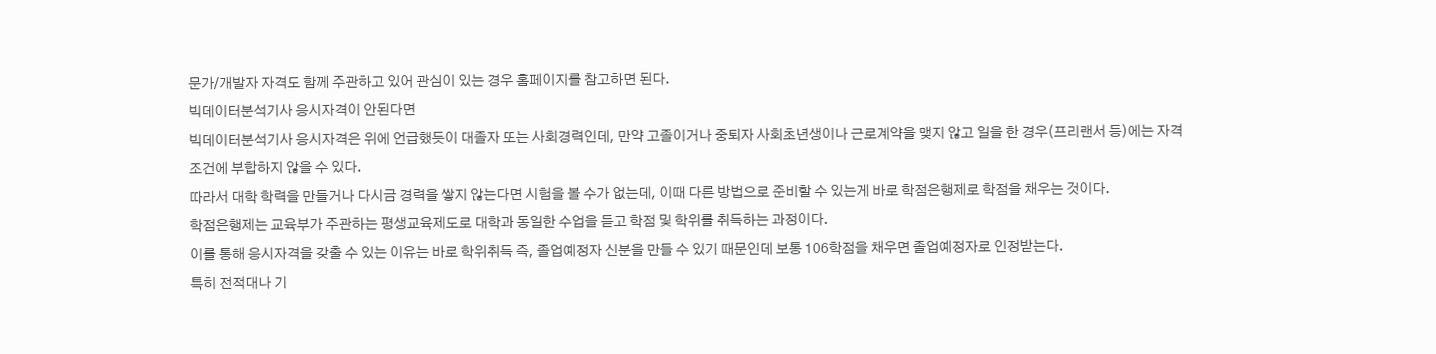문가/개발자 자격도 함께 주관하고 있어 관심이 있는 경우 홈페이지를 참고하면 된다.
빅데이터분석기사 응시자격이 안된다면
빅데이터분석기사 응시자격은 위에 언급했듯이 대졸자 또는 사회경력인데, 만약 고졸이거나 중퇴자 사회초년생이나 근로계약을 맺지 않고 일을 한 경우(프리랜서 등)에는 자격조건에 부합하지 않을 수 있다.
따라서 대학 학력을 만들거나 다시금 경력을 쌓지 않는다면 시험을 볼 수가 없는데, 이때 다른 방법으로 준비할 수 있는게 바로 학점은행제로 학점을 채우는 것이다.
학점은행제는 교육부가 주관하는 평생교육제도로 대학과 동일한 수업을 듣고 학점 및 학위를 취득하는 과정이다.
이를 통해 응시자격을 갖출 수 있는 이유는 바로 학위취득 즉, 졸업예정자 신분을 만들 수 있기 때문인데 보통 106학점을 채우면 졸업예정자로 인정받는다.
특히 전적대나 기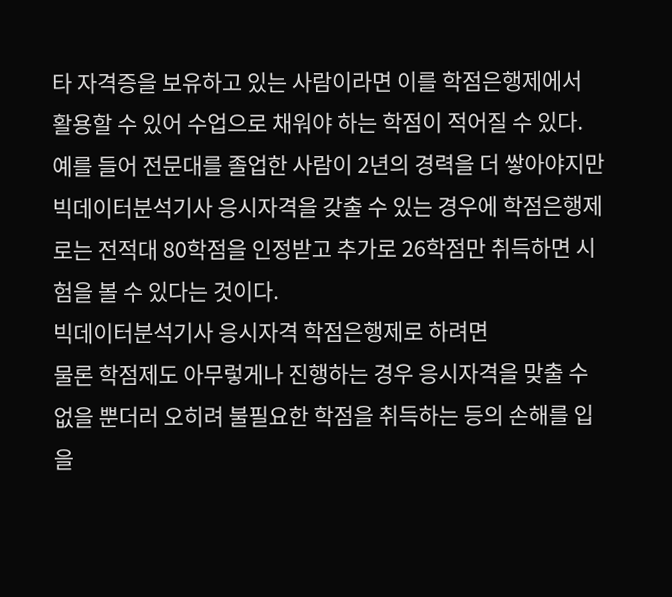타 자격증을 보유하고 있는 사람이라면 이를 학점은행제에서 활용할 수 있어 수업으로 채워야 하는 학점이 적어질 수 있다. 예를 들어 전문대를 졸업한 사람이 2년의 경력을 더 쌓아야지만 빅데이터분석기사 응시자격을 갖출 수 있는 경우에 학점은행제로는 전적대 80학점을 인정받고 추가로 26학점만 취득하면 시험을 볼 수 있다는 것이다.
빅데이터분석기사 응시자격 학점은행제로 하려면
물론 학점제도 아무렇게나 진행하는 경우 응시자격을 맞출 수 없을 뿐더러 오히려 불필요한 학점을 취득하는 등의 손해를 입을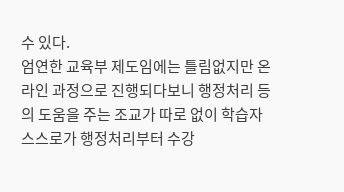수 있다.
엄연한 교육부 제도임에는 틀림없지만 온라인 과정으로 진행되다보니 행정처리 등의 도움을 주는 조교가 따로 없이 학습자 스스로가 행정처리부터 수강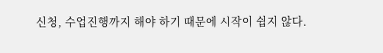신청, 수업진행까지 해야 하기 때문에 시작이 쉽지 않다.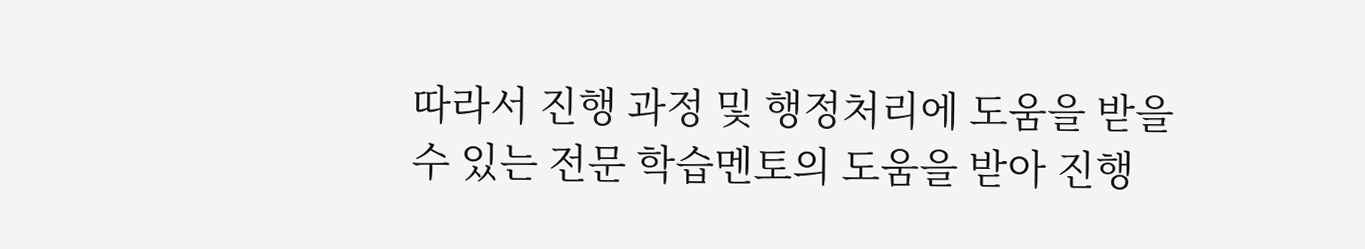따라서 진행 과정 및 행정처리에 도움을 받을 수 있는 전문 학습멘토의 도움을 받아 진행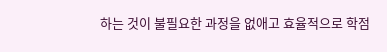하는 것이 불필요한 과정을 없애고 효율적으로 학점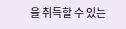을 취득할 수 있는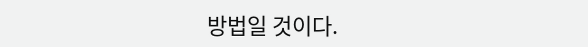방법일 것이다.